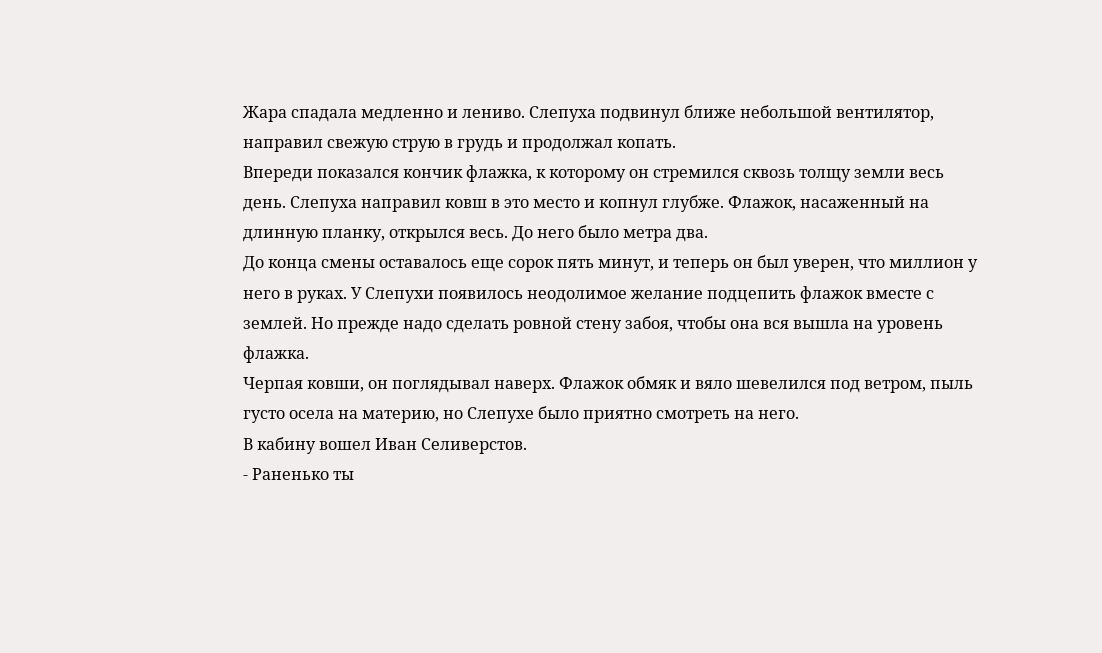Жара спадала медленно и лениво. Слепуха подвинул ближе небольшой вентилятор, направил свежую струю в грудь и продолжал копать.
Впереди показался кончик флажка, к которому он стремился сквозь толщу земли весь день. Слепуха направил ковш в это место и копнул глубже. Флажок, насаженный на длинную планку, открылся весь. До него было метра два.
До конца смены оставалось еще сорок пять минут, и теперь он был уверен, что миллион у него в руках. У Слепухи появилось неодолимое желание подцепить флажок вместе с землей. Но прежде надо сделать ровной стену забоя, чтобы она вся вышла на уровень флажка.
Черпая ковши, он поглядывал наверх. Флажок обмяк и вяло шевелился под ветром, пыль густо осела на материю, но Слепухе было приятно смотреть на него.
В кабину вошел Иван Селиверстов.
- Раненько ты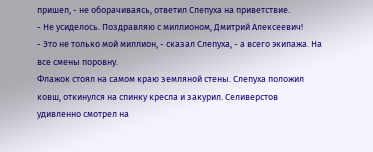пришел, - не оборачиваясь, ответил Слепуха на приветствие.
- Не усиделось. Поздравляю с миллионом, Дмитрий Алексеевич!
- Это не только мой миллион, - сказал Слепуха, - а всего экипажа. На все смены поровну.
Флажок стоял на самом краю земляной стены. Слепуха положил ковш, откинулся на спинку кресла и закурил. Селиверстов удивленно смотрел на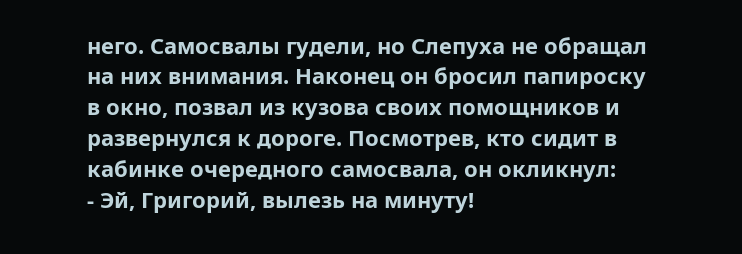него. Самосвалы гудели, но Слепуха не обращал на них внимания. Наконец он бросил папироску в окно, позвал из кузова своих помощников и развернулся к дороге. Посмотрев, кто сидит в кабинке очередного самосвала, он окликнул:
- Эй, Григорий, вылезь на минуту!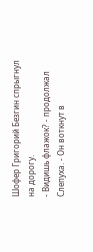Шофер Григорий Безгин спрыгнул на дорогу.
- Видишь флажок? - продолжал Слепуха. - Он воткнут в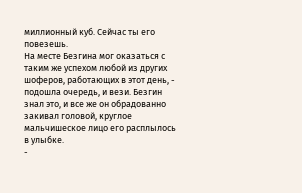миллионный куб. Сейчас ты его повезешь.
На месте Безгина мог оказаться с таким же успехом любой из других шоферов, работающих в этот день, - подошла очередь, и вези. Безгин знал это, и все же он обрадованно закивал головой, круглое мальчишеское лицо его расплылось в улыбке.
-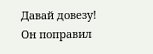Давай довезу!
Он поправил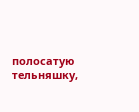полосатую тельняшку,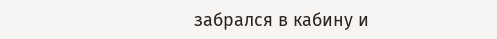забрался в кабину и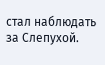стал наблюдать за Слепухой.